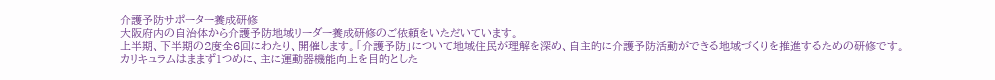介護予防サポーター養成研修
大阪府内の自治体から介護予防地域リーダー養成研修のご依頼をいただいています。
上半期、下半期の2度全6回にわたり、開催します。「介護予防」について地域住民が理解を深め、自主的に介護予防活動ができる地域づくりを推進するための研修です。
カリキュラムはままず1つめに、主に運動器機能向上を目的とした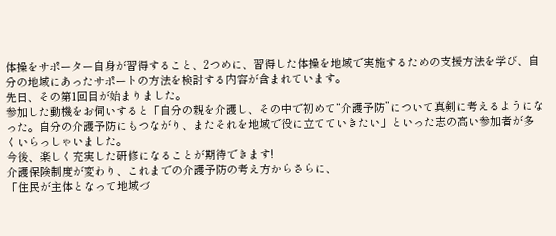体操をサポーター自身が習得すること、2つめに、習得した体操を地域で実施するための支援方法を学び、自分の地域にあったサポートの方法を検討する内容が含まれています。
先日、その第1回目が始まりました。
参加した動機をお伺いすると「自分の親を介護し、その中で初めて“介護予防”について真剣に考えるようになった。自分の介護予防にもつながり、またそれを地域で役に立てていきたい」といった志の高い参加者が多くいらっしゃいました。
今後、楽しく充実した研修になることが期待できます!
介護保険制度が変わり、これまでの介護予防の考え方からさらに、
「住民が主体となって地域づ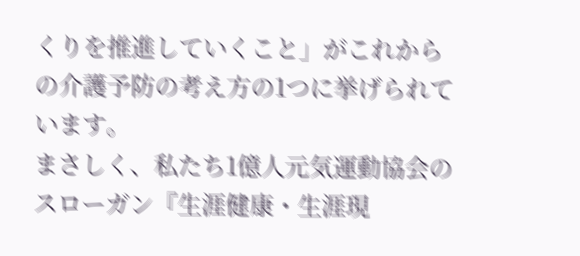くりを推進していくこと」がこれからの介護予防の考え方の1つに挙げられています。
まさしく、私たち1億人元気運動協会のスローガン『生涯健康・生涯現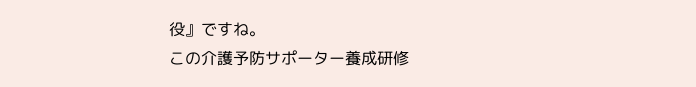役』ですね。
この介護予防サポーター養成研修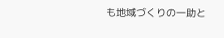も地域づくりの一助と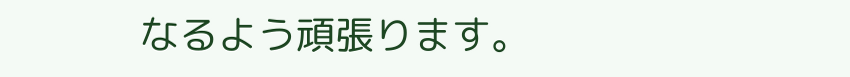なるよう頑張ります。